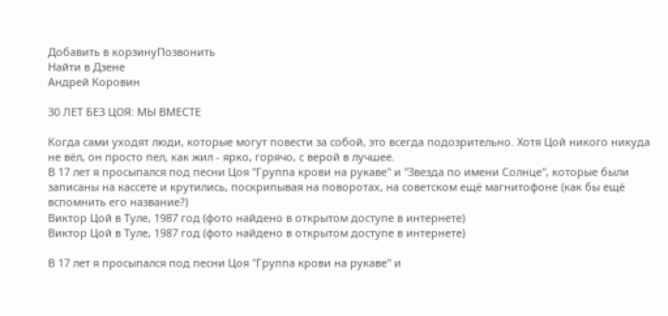Добавить в корзинуПозвонить
Найти в Дзене
Андрей Коровин

30 ЛЕТ БЕЗ ЦОЯ: МЫ ВМЕСТЕ

Когда сами уходят люди, которые могут повести за собой, это всегда подозрительно. Хотя Цой никого никуда не вёл, он просто пел, как жил - ярко, горячо, с верой в лучшее.
В 17 лет я просыпался под песни Цоя "Группа крови на рукаве" и "Звезда по имени Солнце", которые были записаны на кассете и крутились, поскрипывая на поворотах, на советском ещё магнитофоне (как бы ещё вспомнить его название?)
Виктор Цой в Туле, 1987 год (фото найдено в открытом доступе в интернете)
Виктор Цой в Туле, 1987 год (фото найдено в открытом доступе в интернете)

В 17 лет я просыпался под песни Цоя "Группа крови на рукаве" и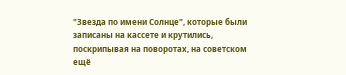"Звезда по имени Солнце", которые были записаны на кассете и крутились, поскрипывая на поворотах, на советском ещё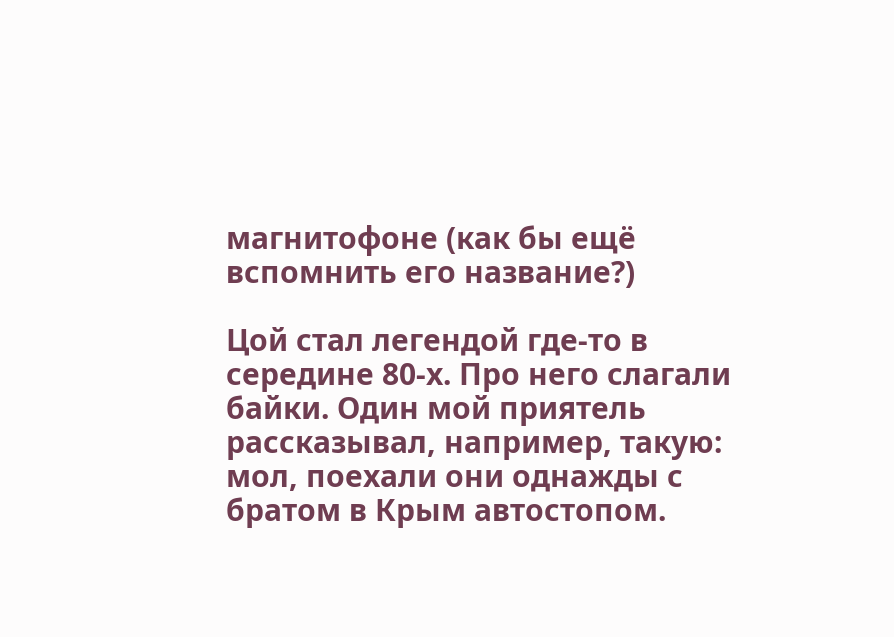магнитофоне (как бы ещё вспомнить его название?)

Цой стал легендой где-то в середине 80-х. Про него слагали байки. Один мой приятель рассказывал, например, такую: мол, поехали они однажды с братом в Крым автостопом.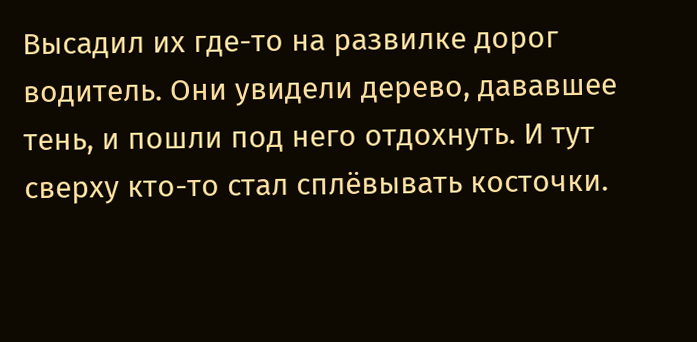Высадил их где-то на развилке дорог водитель. Они увидели дерево, дававшее тень, и пошли под него отдохнуть. И тут сверху кто-то стал сплёвывать косточки.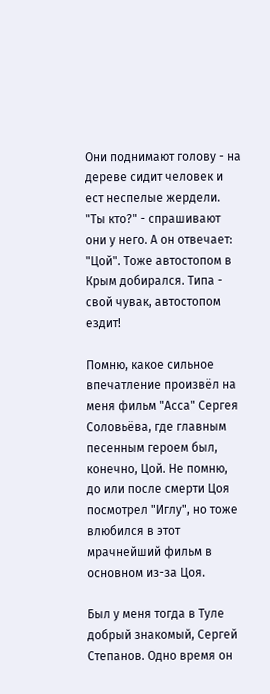Они поднимают голову - на дереве сидит человек и ест неспелые жердели. "Ты кто?" - спрашивают они у него. А он отвечает: "Цой". Тоже автостопом в Крым добирался. Типа - свой чувак, автостопом ездит!

Помню, какое сильное впечатление произвёл на меня фильм "Асса" Сергея Соловьёва, где главным песенным героем был, конечно, Цой. Не помню, до или после смерти Цоя посмотрел "Иглу", но тоже влюбился в этот мрачнейший фильм в основном из-за Цоя.

Был у меня тогда в Туле добрый знакомый, Сергей Степанов. Одно время он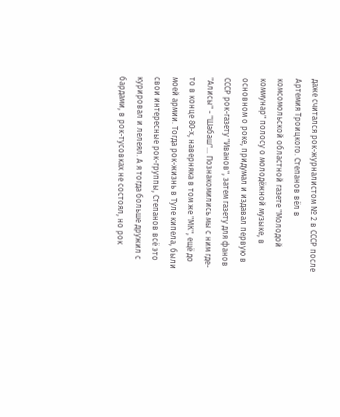даже считался рок-журналистом № 2 в СССР после Артемия Троицкого. Степанов вёл в комсомольской областной газете "Молодой коммунар" полосу о молодёжной музыке, в основном о роке, придумал и издавал первую в СССР рок-газету "Иванов", затем газету для фанов "Алисы" - "Шабаш"... Познакомились мы с ним где-то в конце 80-х, наверняка в том же "МК", ещё до моей армии. Тогда рок-жизнь в Туле кипела, были свои интересные рок-группы, Степанов всё это курировал и лелеял. А я тогда больше дружил с бардами, в рок-тусовках не состоял, но рок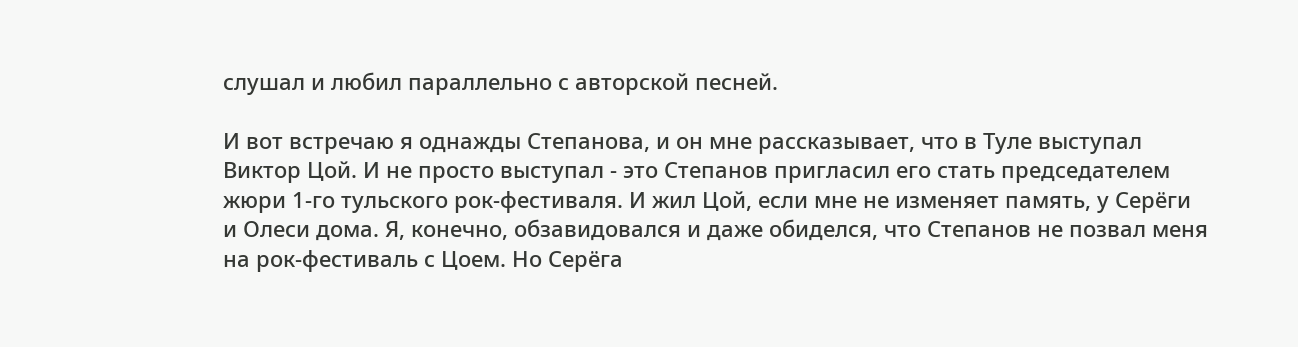слушал и любил параллельно с авторской песней.

И вот встречаю я однажды Степанова, и он мне рассказывает, что в Туле выступал Виктор Цой. И не просто выступал - это Степанов пригласил его стать председателем жюри 1-го тульского рок-фестиваля. И жил Цой, если мне не изменяет память, у Серёги и Олеси дома. Я, конечно, обзавидовался и даже обиделся, что Степанов не позвал меня на рок-фестиваль с Цоем. Но Серёга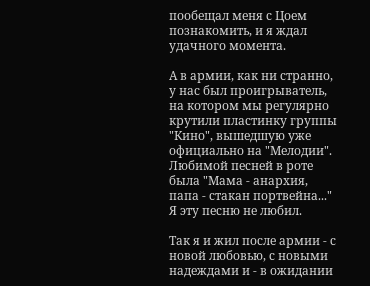пообещал меня с Цоем познакомить, и я ждал удачного момента.

А в армии, как ни странно, у нас был проигрыватель, на котором мы регулярно крутили пластинку группы "Кино", вышедшую уже официально на "Мелодии". Любимой песней в роте была "Мама - анархия, папа - стакан портвейна..." Я эту песню не любил.

Так я и жил после армии - с новой любовью, с новыми надеждами и - в ожидании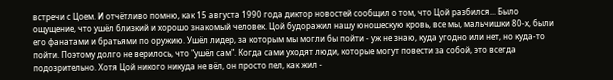встречи с Цоем. И отчётливо помню, как 15 августа 1990 года диктор новостей сообщил о том, что Цой разбился... Было ощущение, что ушёл близкий и хорошо знакомый человек. Цой будоражил нашу юношескую кровь, все мы, мальчишки 80-х, были его фанатами и братьями по оружию. Ушёл лидер, за которым мы могли бы пойти - уж не знаю, куда угодно или нет, но куда-то пойти. Поэтому долго не верилось, что "ушёл сам". Когда сами уходят люди, которые могут повести за собой, это всегда подозрительно. Хотя Цой никого никуда не вёл, он просто пел, как жил -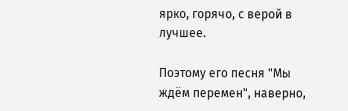ярко, горячо, с верой в лучшее.

Поэтому его песня "Мы ждём перемен", наверно,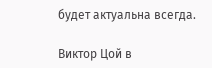будет актуальна всегда.

Виктор Цой в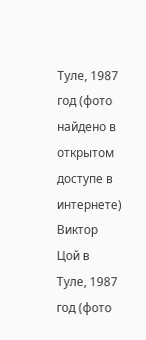Туле, 1987 год (фото найдено в открытом доступе в интернете)
Виктор Цой в Туле, 1987 год (фото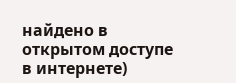найдено в открытом доступе в интернете)